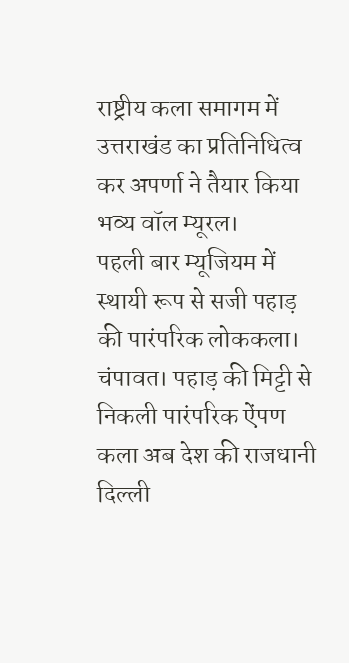राष्ट्रीय कला समागम में उत्तराखंड का प्रतिनिधित्व कर अपर्णा ने तैयार किया भव्य वॉल म्यूरल।
पहली बार म्यूजियम में स्थायी रूप से सजी पहाड़ की पारंपरिक लोककला।
चंपावत। पहाड़ की मिट्टी से निकली पारंपरिक ऐंपण कला अब देश की राजधानी दिल्ली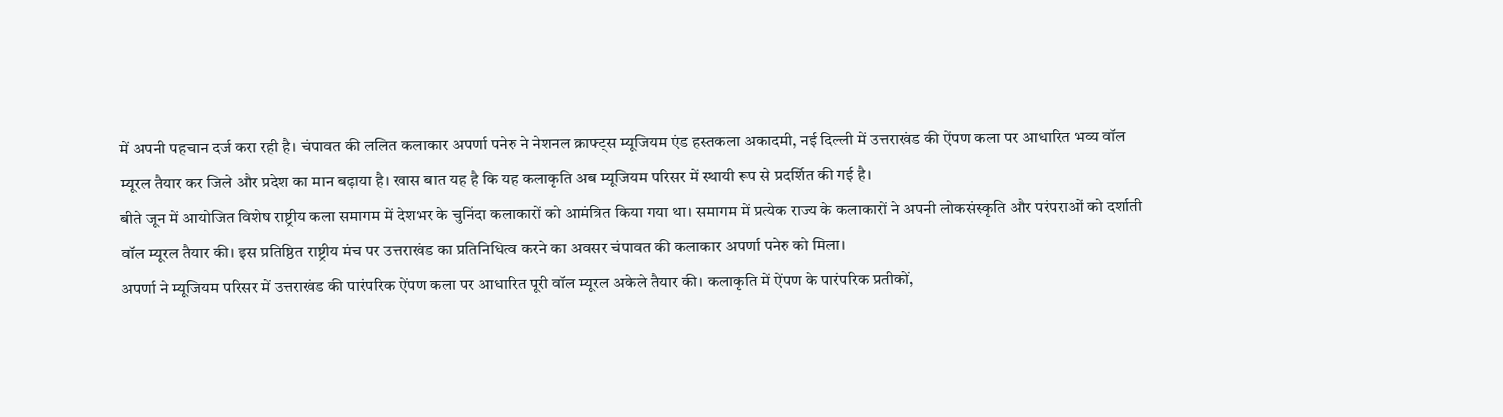में अपनी पहचान दर्ज करा रही है। चंपावत की ललित कलाकार अपर्णा पनेरु ने नेशनल क्राफ्ट्स म्यूजियम एंड हस्तकला अकादमी, नई दिल्ली में उत्तराखंड की ऐंपण कला पर आधारित भव्य वॉल म्यूरल तैयार कर जिले और प्रदेश का मान बढ़ाया है। खास बात यह है कि यह कलाकृति अब म्यूजियम परिसर में स्थायी रूप से प्रदर्शित की गई है।
बीते जून में आयोजित विशेष राष्ट्रीय कला समागम में देशभर के चुनिंदा कलाकारों को आमंत्रित किया गया था। समागम में प्रत्येक राज्य के कलाकारों ने अपनी लोकसंस्कृति और परंपराओं को दर्शाती वॉल म्यूरल तैयार की। इस प्रतिष्ठित राष्ट्रीय मंच पर उत्तराखंड का प्रतिनिधित्व करने का अवसर चंपावत की कलाकार अपर्णा पनेरु को मिला।
अपर्णा ने म्यूजियम परिसर में उत्तराखंड की पारंपरिक ऐंपण कला पर आधारित पूरी वॉल म्यूरल अकेले तैयार की। कलाकृति में ऐंपण के पारंपरिक प्रतीकों,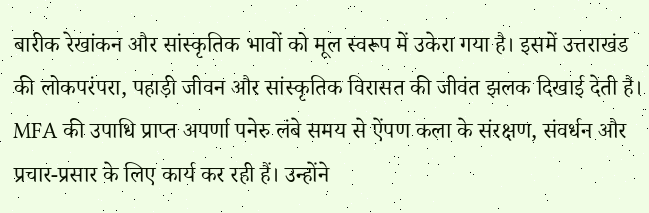बारीक रेखांकन और सांस्कृतिक भावों को मूल स्वरूप में उकेरा गया है। इसमें उत्तराखंड की लोकपरंपरा, पहाड़ी जीवन और सांस्कृतिक विरासत की जीवंत झलक दिखाई देती है।
MFA की उपाधि प्राप्त अपर्णा पनेरु लंबे समय से ऐंपण कला के संरक्षण, संवर्धन और प्रचार-प्रसार के लिए कार्य कर रही हैं। उन्होंने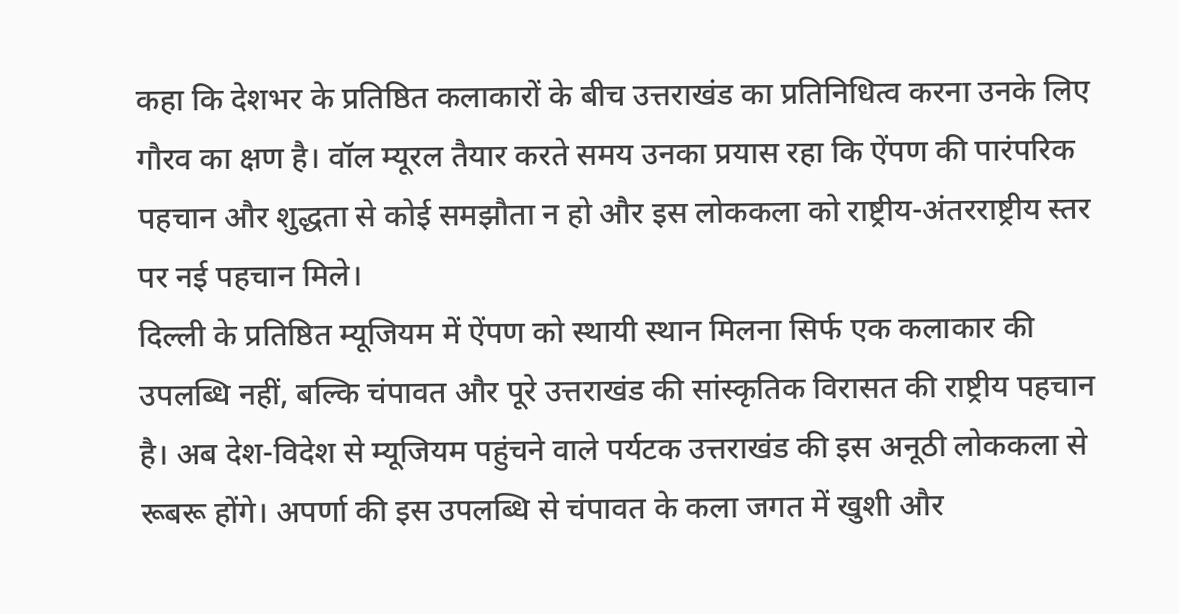कहा कि देशभर के प्रतिष्ठित कलाकारों के बीच उत्तराखंड का प्रतिनिधित्व करना उनके लिए गौरव का क्षण है। वॉल म्यूरल तैयार करते समय उनका प्रयास रहा कि ऐंपण की पारंपरिक पहचान और शुद्धता से कोई समझौता न हो और इस लोककला को राष्ट्रीय-अंतरराष्ट्रीय स्तर पर नई पहचान मिले।
दिल्ली के प्रतिष्ठित म्यूजियम में ऐंपण को स्थायी स्थान मिलना सिर्फ एक कलाकार की उपलब्धि नहीं, बल्कि चंपावत और पूरे उत्तराखंड की सांस्कृतिक विरासत की राष्ट्रीय पहचान है। अब देश-विदेश से म्यूजियम पहुंचने वाले पर्यटक उत्तराखंड की इस अनूठी लोककला से रूबरू होंगे। अपर्णा की इस उपलब्धि से चंपावत के कला जगत में खुशी और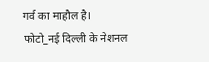गर्व का माहौल है।
फोटो_नई दिल्ली के नेशनल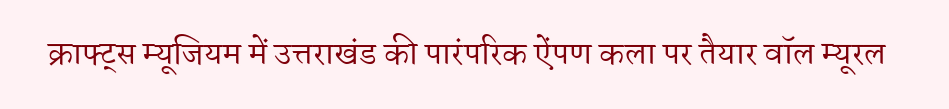क्राफ्ट्स म्यूजियम में उत्तराखंड की पारंपरिक ऐंपण कला पर तैयार वॉल म्यूरल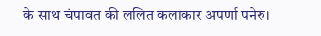के साथ चंपावत की ललित कलाकार अपर्णा पनेरु।